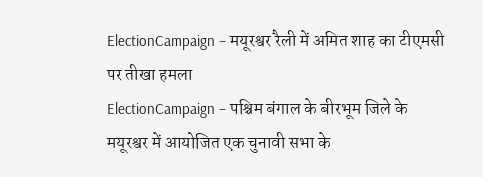ElectionCampaign – मयूरश्वर रैली में अमित शाह का टीएमसी पर तीखा हमला
ElectionCampaign – पश्चिम बंगाल के बीरभूम जिले के मयूरश्वर में आयोजित एक चुनावी सभा के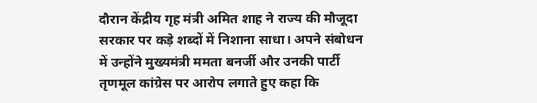दौरान केंद्रीय गृह मंत्री अमित शाह ने राज्य की मौजूदा सरकार पर कड़े शब्दों में निशाना साधा। अपने संबोधन में उन्होंने मुख्यमंत्री ममता बनर्जी और उनकी पार्टी तृणमूल कांग्रेस पर आरोप लगाते हुए कहा कि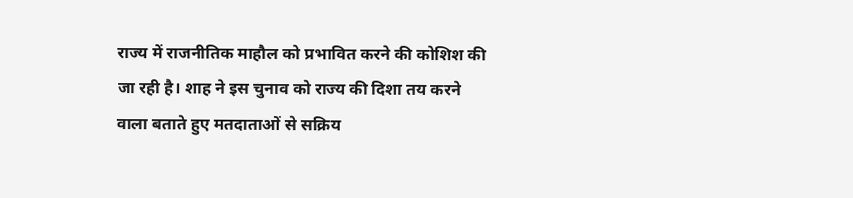राज्य में राजनीतिक माहौल को प्रभावित करने की कोशिश की जा रही है। शाह ने इस चुनाव को राज्य की दिशा तय करने वाला बताते हुए मतदाताओं से सक्रिय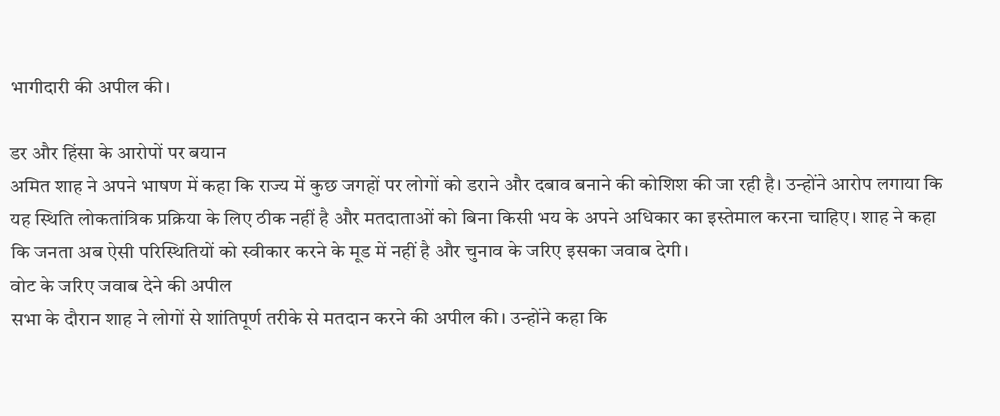भागीदारी की अपील की।

डर और हिंसा के आरोपों पर बयान
अमित शाह ने अपने भाषण में कहा कि राज्य में कुछ जगहों पर लोगों को डराने और दबाव बनाने की कोशिश की जा रही है। उन्होंने आरोप लगाया कि यह स्थिति लोकतांत्रिक प्रक्रिया के लिए ठीक नहीं है और मतदाताओं को बिना किसी भय के अपने अधिकार का इस्तेमाल करना चाहिए। शाह ने कहा कि जनता अब ऐसी परिस्थितियों को स्वीकार करने के मूड में नहीं है और चुनाव के जरिए इसका जवाब देगी।
वोट के जरिए जवाब देने की अपील
सभा के दौरान शाह ने लोगों से शांतिपूर्ण तरीके से मतदान करने की अपील की। उन्होंने कहा कि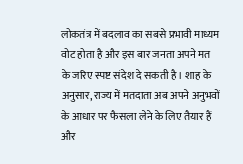लोकतंत्र में बदलाव का सबसे प्रभावी माध्यम वोट होता है और इस बार जनता अपने मत के जरिए स्पष्ट संदेश दे सकती है। शाह के अनुसार, राज्य में मतदाता अब अपने अनुभवों के आधार पर फैसला लेने के लिए तैयार हैं और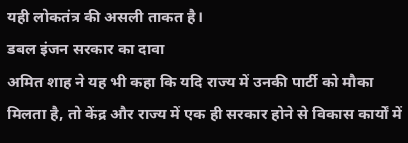यही लोकतंत्र की असली ताकत है।
डबल इंजन सरकार का दावा
अमित शाह ने यह भी कहा कि यदि राज्य में उनकी पार्टी को मौका मिलता है, तो केंद्र और राज्य में एक ही सरकार होने से विकास कार्यों में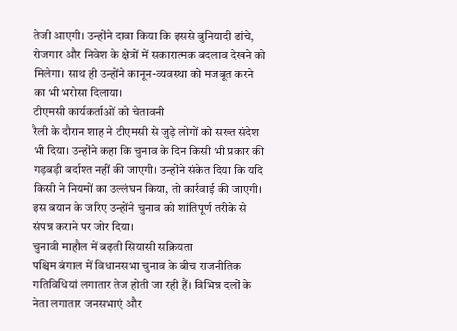तेजी आएगी। उन्होंने दावा किया कि इससे बुनियादी ढांचे, रोजगार और निवेश के क्षेत्रों में सकारात्मक बदलाव देखने को मिलेगा। साथ ही उन्होंने कानून-व्यवस्था को मजबूत करने का भी भरोसा दिलाया।
टीएमसी कार्यकर्ताओं को चेतावनी
रैली के दौरान शाह ने टीएमसी से जुड़े लोगों को सख्त संदेश भी दिया। उन्होंने कहा कि चुनाव के दिन किसी भी प्रकार की गड़बड़ी बर्दाश्त नहीं की जाएगी। उन्होंने संकेत दिया कि यदि किसी ने नियमों का उल्लंघन किया, तो कार्रवाई की जाएगी। इस बयान के जरिए उन्होंने चुनाव को शांतिपूर्ण तरीके से संपन्न कराने पर जोर दिया।
चुनावी माहौल में बढ़ती सियासी सक्रियता
पश्चिम बंगाल में विधानसभा चुनाव के बीच राजनीतिक गतिविधियां लगातार तेज होती जा रही हैं। विभिन्न दलों के नेता लगातार जनसभाएं और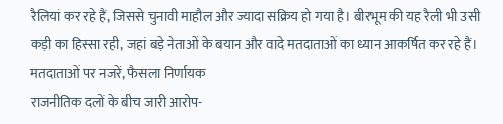रैलियां कर रहे हैं, जिससे चुनावी माहौल और ज्यादा सक्रिय हो गया है। बीरभूम की यह रैली भी उसी कड़ी का हिस्सा रही, जहां बड़े नेताओं के बयान और वादे मतदाताओं का ध्यान आकर्षित कर रहे हैं।
मतदाताओं पर नजरें, फैसला निर्णायक
राजनीतिक दलों के बीच जारी आरोप-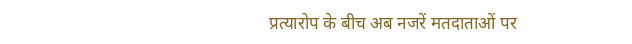प्रत्यारोप के बीच अब नजरें मतदाताओं पर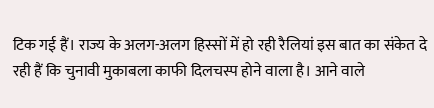टिक गई हैं। राज्य के अलग-अलग हिस्सों में हो रही रैलियां इस बात का संकेत दे रही हैं कि चुनावी मुकाबला काफी दिलचस्प होने वाला है। आने वाले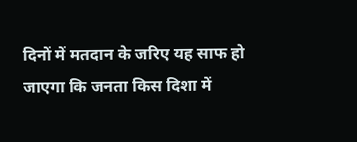दिनों में मतदान के जरिए यह साफ हो जाएगा कि जनता किस दिशा में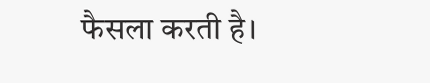फैसला करती है।